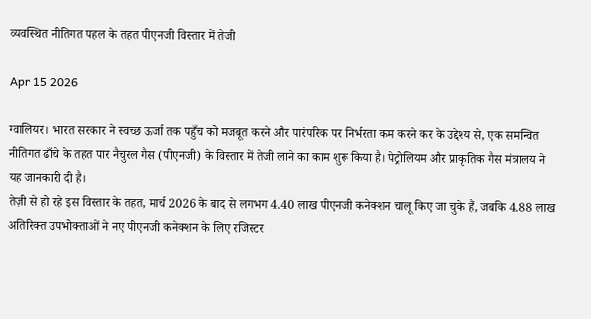व्यवस्थित नीतिगत पहल के तहत पीएनजी विस्तार में तेजी

Apr 15 2026

ग्वालियर। भारत सरकार ने स्वच्छ ऊर्जा तक पहुँच को मजबूत करने और पारंपरिक पर निर्भरता कम करने कर के उद्देश्य से, एक समन्वित नीतिगत ढाँचे के तहत पार नैचुरल गैस (पीएनजी) के विस्तार में तेजी लाने का काम शुरू किया है। पेट्रोलियम और प्राकृतिक गैस मंत्रालय ने यह जानकारी दी है।
तेज़ी से हो रहे इस विस्तार के तहत, मार्च 2026 के बाद से लगभग 4.40 लाख पीएनजी कनेक्शन चालू किए जा चुके हैं, जबकि 4.88 लाख अतिरिक्त उपभोक्ताओं ने नए पीएनजी कनेक्शन के लिए रजिस्टर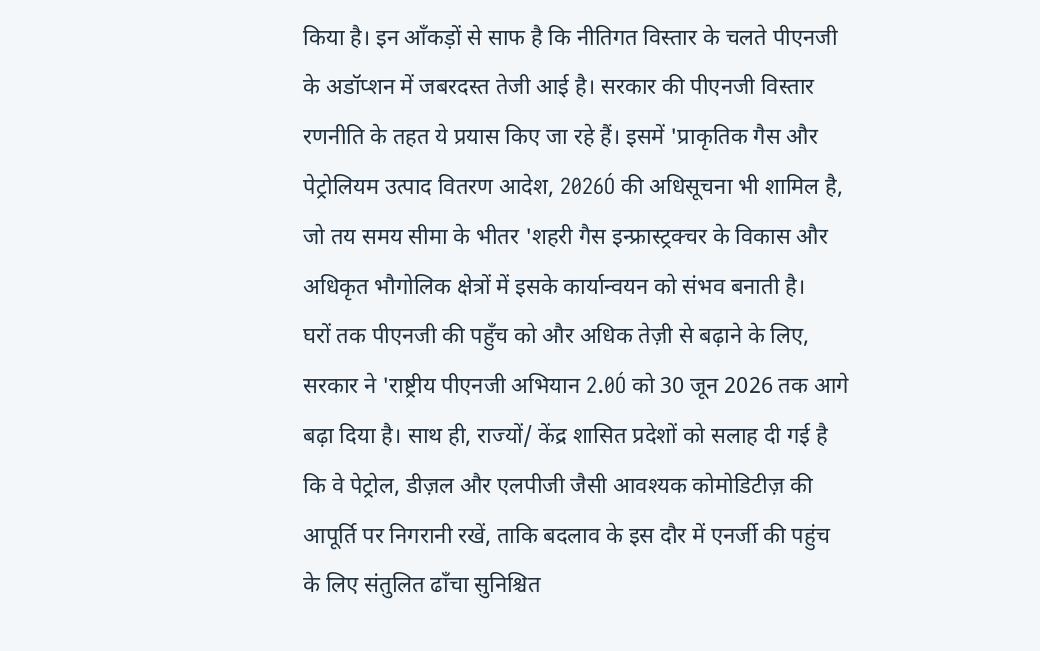किया है। इन आँकड़ों से साफ है कि नीतिगत विस्तार के चलते पीएनजी के अडॉप्शन में जबरदस्त तेजी आई है। सरकार की पीएनजी विस्तार रणनीति के तहत ये प्रयास किए जा रहे हैं। इसमें 'प्राकृतिक गैस और पेट्रोलियम उत्पाद वितरण आदेश, 2026Ó की अधिसूचना भी शामिल है, जो तय समय सीमा के भीतर 'शहरी गैस इन्फ्रास्ट्रक्चर के विकास और अधिकृत भौगोलिक क्षेत्रों में इसके कार्यान्वयन को संभव बनाती है।
घरों तक पीएनजी की पहुँच को और अधिक तेज़ी से बढ़ाने के लिए, सरकार ने 'राष्ट्रीय पीएनजी अभियान 2.0Ó को 30 जून 2026 तक आगे बढ़ा दिया है। साथ ही, राज्यों/ केंद्र शासित प्रदेशों को सलाह दी गई है कि वे पेट्रोल, डीज़ल और एलपीजी जैसी आवश्यक कोमोडिटीज़ की आपूर्ति पर निगरानी रखें, ताकि बदलाव के इस दौर में एनर्जी की पहुंच के लिए संतुलित ढाँचा सुनिश्चित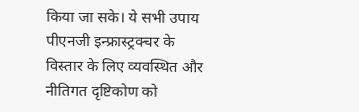किया जा सके। ये सभी उपाय पीएनजी इन्फ्रास्ट्रक्चर के विस्तार के लिए व्यवस्थित और नीतिगत दृष्टिकोण को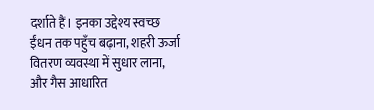दर्शाते हैं। इनका उद्देश्य स्वच्छ ईंधन तक पहुँच बढ़ाना, शहरी ऊर्जा वितरण व्यवस्था में सुधार लाना, और गैस आधारित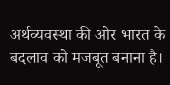अर्थव्यवस्था की ओर भारत के बदलाव को मजबूत बनाना है।